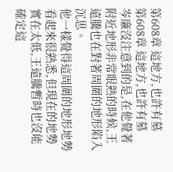第608章 這地方,也許有墓
第608章 這地方,也許有墓
岑廉沒注意到的是,在他覺著附近地形非常眼熟的時候,王遠騰也在對著周圍的地形陷入沉思。
他一樣覺得這周圍的地形地勢看起來很熟悉,但現在的地勢實在太低,王遠騰暫時也沒能確定這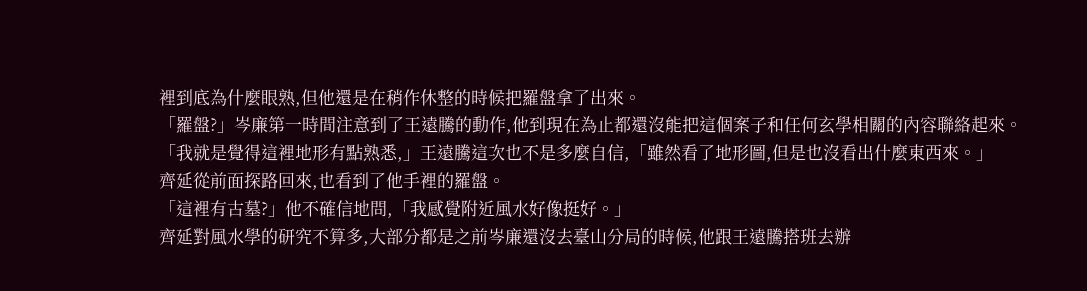裡到底為什麼眼熟,但他還是在稍作休整的時候把羅盤拿了出來。
「羅盤?」岑廉第一時間注意到了王遠騰的動作,他到現在為止都還沒能把這個案子和任何玄學相關的內容聯絡起來。
「我就是覺得這裡地形有點熟悉,」王遠騰這次也不是多麼自信,「雖然看了地形圖,但是也沒看出什麼東西來。」
齊延從前面探路回來,也看到了他手裡的羅盤。
「這裡有古墓?」他不確信地問,「我感覺附近風水好像挺好。」
齊延對風水學的研究不算多,大部分都是之前岑廉還沒去臺山分局的時候,他跟王遠騰搭班去辦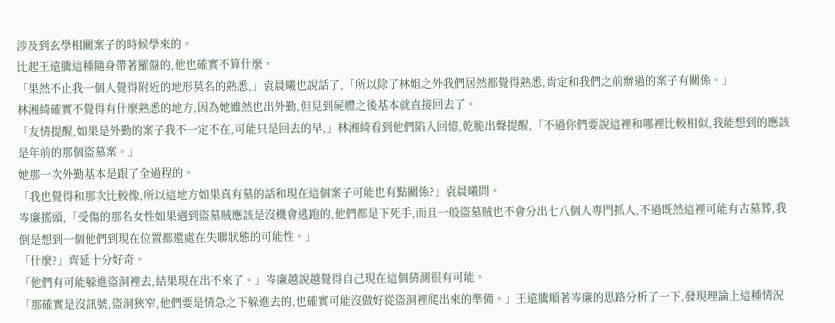涉及到玄學相關案子的時候學來的。
比起王遠騰這種隨身帶著羅盤的,他也確實不算什麼。
「果然不止我一個人覺得附近的地形莫名的熟悉,」袁晨曦也說話了,「所以除了林姐之外我們居然都覺得熟悉,肯定和我們之前辦過的案子有關係。」
林湘綺確實不覺得有什麼熟悉的地方,因為她雖然也出外勤,但見到屍體之後基本就直接回去了。
「友情提醒,如果是外勤的案子我不一定不在,可能只是回去的早,」林湘綺看到他們陷入回憶,乾脆出聲提醒,「不過你們要說這裡和哪裡比較相似,我能想到的應該是年前的那個盜墓案。」
她那一次外勤基本是跟了全過程的。
「我也覺得和那次比較像,所以這地方如果真有墓的話和現在這個案子可能也有點關係?」袁晨曦問。
岑廉搖頭,「受傷的那名女性如果遇到盜墓賊應該是沒機會逃跑的,他們都是下死手,而且一般盜墓賊也不會分出七八個人專門抓人,不過既然這裡可能有古墓葬,我倒是想到一個他們到現在位置都還處在失聯狀態的可能性。」
「什麼?」齊延十分好奇。
「他們有可能躲進盜洞裡去,結果現在出不來了。」岑廉越說越覺得自己現在這個猜測很有可能。
「那確實是沒訊號,盜洞狹窄,他們要是情急之下躲進去的,也確實可能沒做好從盜洞裡爬出來的準備。」王遠騰順著岑廉的思路分析了一下,發現理論上這種情況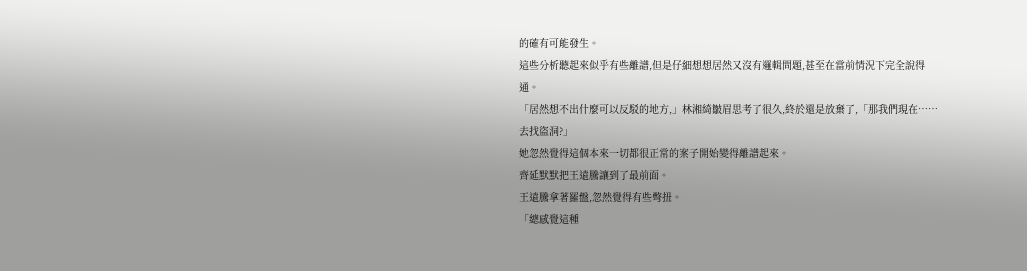的確有可能發生。
這些分析聽起來似乎有些離譜,但是仔細想想居然又沒有邏輯問題,甚至在當前情況下完全說得通。
「居然想不出什麼可以反駁的地方,」林湘綺皺眉思考了很久,終於還是放棄了,「那我們現在……去找盜洞?」
她忽然覺得這個本來一切都很正常的案子開始變得離譜起來。
齊延默默把王遠騰讓到了最前面。
王遠騰拿著羅盤,忽然覺得有些彆扭。
「總感覺這種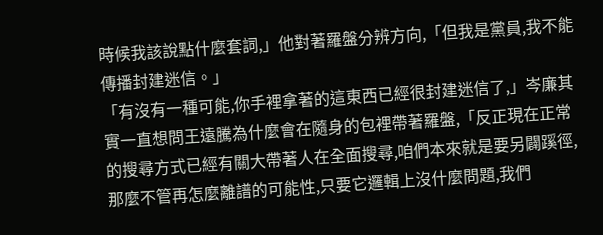時候我該說點什麼套詞,」他對著羅盤分辨方向,「但我是黨員,我不能傳播封建迷信。」
「有沒有一種可能,你手裡拿著的這東西已經很封建迷信了,」岑廉其實一直想問王遠騰為什麼會在隨身的包裡帶著羅盤,「反正現在正常的搜尋方式已經有關大帶著人在全面搜尋,咱們本來就是要另闢蹊徑,那麼不管再怎麼離譜的可能性,只要它邏輯上沒什麼問題,我們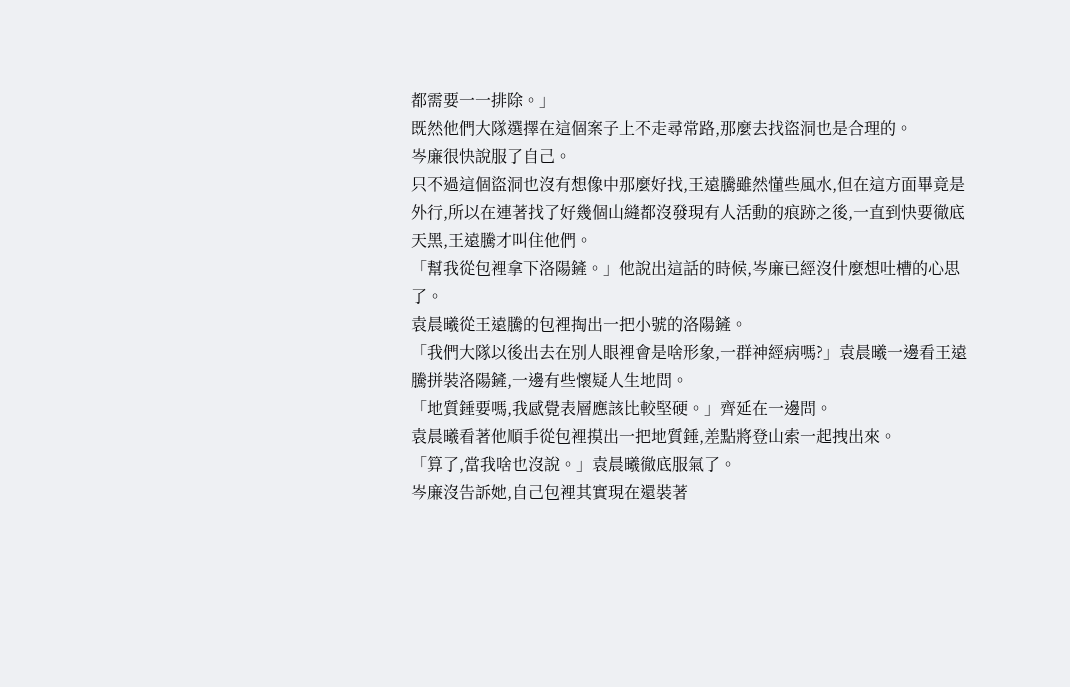都需要一一排除。」
既然他們大隊選擇在這個案子上不走尋常路,那麼去找盜洞也是合理的。
岑廉很快說服了自己。
只不過這個盜洞也沒有想像中那麼好找,王遠騰雖然懂些風水,但在這方面畢竟是外行,所以在連著找了好幾個山縫都沒發現有人活動的痕跡之後,一直到快要徹底天黑,王遠騰才叫住他們。
「幫我從包裡拿下洛陽鏟。」他說出這話的時候,岑廉已經沒什麼想吐槽的心思了。
袁晨曦從王遠騰的包裡掏出一把小號的洛陽鏟。
「我們大隊以後出去在別人眼裡會是啥形象,一群神經病嗎?」袁晨曦一邊看王遠騰拼裝洛陽鏟,一邊有些懷疑人生地問。
「地質錘要嗎,我感覺表層應該比較堅硬。」齊延在一邊問。
袁晨曦看著他順手從包裡摸出一把地質錘,差點將登山索一起拽出來。
「算了,當我啥也沒說。」袁晨曦徹底服氣了。
岑廉沒告訴她,自己包裡其實現在還裝著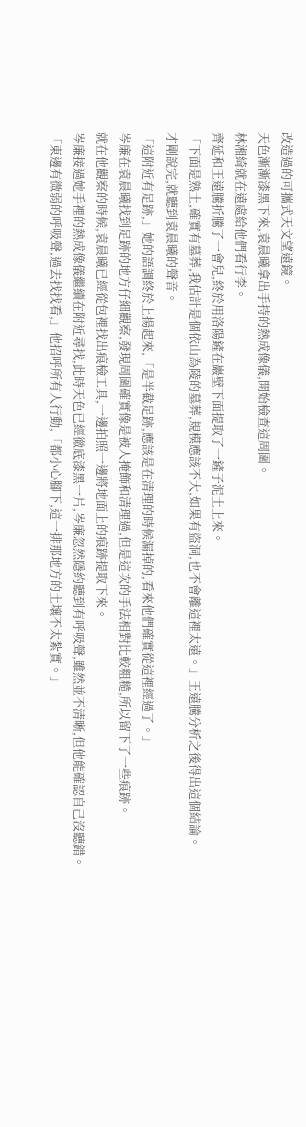改造過的可攜式天文望遠鏡。
天色漸漸漆黑下來,袁晨曦拿出手持的熱成像儀,開始檢查這周圍。
林湘綺就在遠處給他們看行李。
齊延和王遠騰折騰了一會兒,終於用洛陽鏟在巖壁下面提取了一鏟子泥土上來。
「下面是熟土,確實有墓葬,我估計是個依山為陵的墓葬,規模應該不大,如果有盜洞,也不會離這裡太遠。」王遠騰分析之後得出這個結論。
才剛說完,就聽到袁晨曦的聲音。
「這附近有足跡,」她的語調終於上揚起來,「是半截足跡,應該是在清理的時候漏掉的,看來他們確實從這裡經過了。」
岑廉在袁晨曦找到足跡的地方仔細觀察,發現周圍確實像是被人掩飾和清理過,但是這次的手法相對比較粗糙,所以留下了一些痕跡。
就在他觀察的時候,袁晨曦已經從包裡找出痕檢工具,一邊拍照一邊將地面上的痕跡提取下來。
岑廉接過她手裡的熱成像儀繼續在附近尋找,此時天色已經徹底漆黑一片,岑廉忽然隱約聽到有呼吸聲,雖然並不清晰,但他能確認自己沒聽錯。
「東邊有微弱的呼吸聲,過去找找看,」他招呼所有人行動,「都小心腳下,這一排那地方的土壤不太紮實。」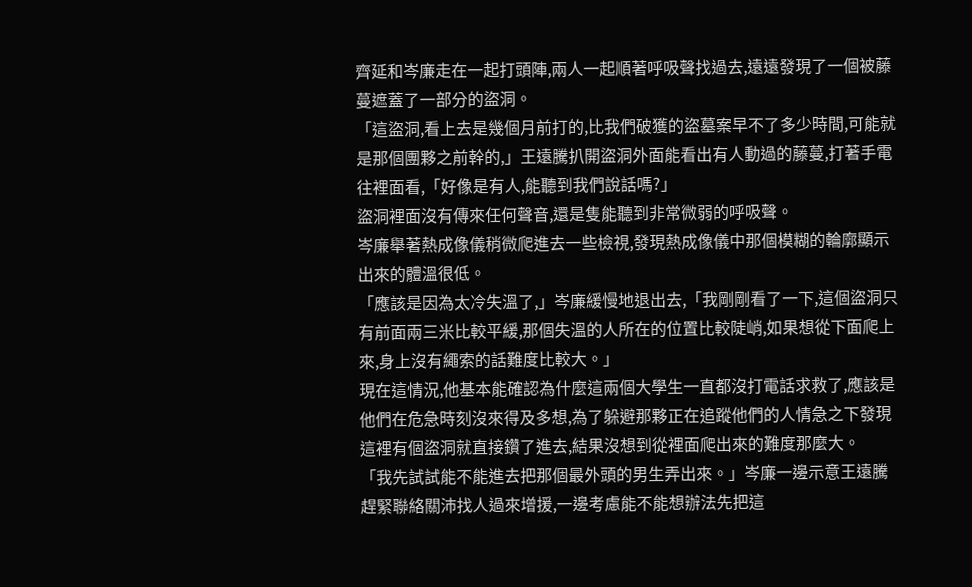齊延和岑廉走在一起打頭陣,兩人一起順著呼吸聲找過去,遠遠發現了一個被藤蔓遮蓋了一部分的盜洞。
「這盜洞,看上去是幾個月前打的,比我們破獲的盜墓案早不了多少時間,可能就是那個團夥之前幹的,」王遠騰扒開盜洞外面能看出有人動過的藤蔓,打著手電往裡面看,「好像是有人,能聽到我們說話嗎?」
盜洞裡面沒有傳來任何聲音,還是隻能聽到非常微弱的呼吸聲。
岑廉舉著熱成像儀稍微爬進去一些檢視,發現熱成像儀中那個模糊的輪廓顯示出來的體溫很低。
「應該是因為太冷失溫了,」岑廉緩慢地退出去,「我剛剛看了一下,這個盜洞只有前面兩三米比較平緩,那個失溫的人所在的位置比較陡峭,如果想從下面爬上來,身上沒有繩索的話難度比較大。」
現在這情況,他基本能確認為什麼這兩個大學生一直都沒打電話求救了,應該是他們在危急時刻沒來得及多想,為了躲避那夥正在追蹤他們的人情急之下發現這裡有個盜洞就直接鑽了進去,結果沒想到從裡面爬出來的難度那麼大。
「我先試試能不能進去把那個最外頭的男生弄出來。」岑廉一邊示意王遠騰趕緊聯絡關沛找人過來增援,一邊考慮能不能想辦法先把這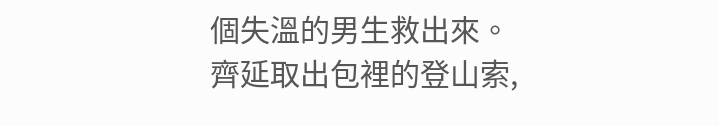個失溫的男生救出來。
齊延取出包裡的登山索,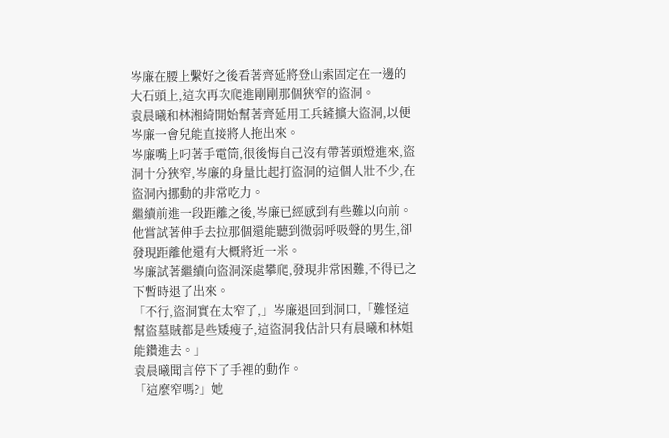岑廉在腰上繫好之後看著齊延將登山索固定在一邊的大石頭上,這次再次爬進剛剛那個狹窄的盜洞。
袁晨曦和林湘綺開始幫著齊延用工兵鏟擴大盜洞,以便岑廉一會兒能直接將人拖出來。
岑廉嘴上叼著手電筒,很後悔自己沒有帶著頭燈進來,盜洞十分狹窄,岑廉的身量比起打盜洞的這個人壯不少,在盜洞內挪動的非常吃力。
繼續前進一段距離之後,岑廉已經感到有些難以向前。
他嘗試著伸手去拉那個還能聽到微弱呼吸聲的男生,卻發現距離他還有大概將近一米。
岑廉試著繼續向盜洞深處攀爬,發現非常困難,不得已之下暫時退了出來。
「不行,盜洞實在太窄了,」岑廉退回到洞口,「難怪這幫盜墓賊都是些矮瘦子,這盜洞我估計只有晨曦和林姐能鑽進去。」
袁晨曦聞言停下了手裡的動作。
「這麼窄嗎?」她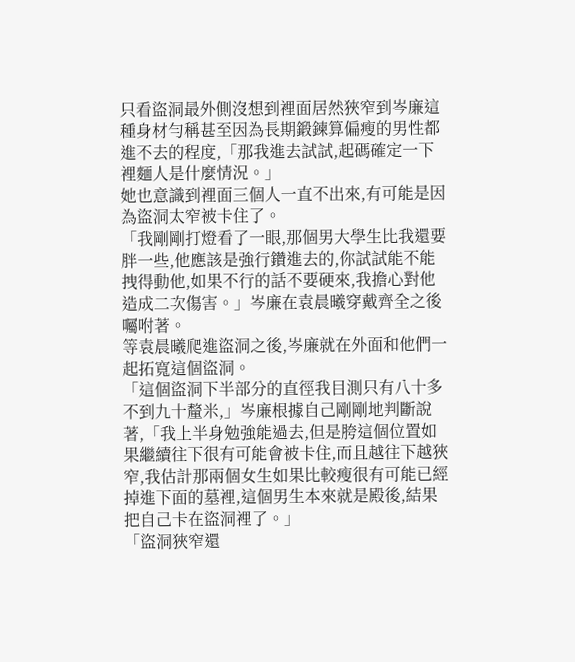只看盜洞最外側沒想到裡面居然狹窄到岑廉這種身材勻稱甚至因為長期鍛鍊算偏瘦的男性都進不去的程度,「那我進去試試,起碼確定一下裡麵人是什麼情況。」
她也意識到裡面三個人一直不出來,有可能是因為盜洞太窄被卡住了。
「我剛剛打燈看了一眼,那個男大學生比我還要胖一些,他應該是強行鑽進去的,你試試能不能拽得動他,如果不行的話不要硬來,我擔心對他造成二次傷害。」岑廉在袁晨曦穿戴齊全之後囑咐著。
等袁晨曦爬進盜洞之後,岑廉就在外面和他們一起拓寬這個盜洞。
「這個盜洞下半部分的直徑我目測只有八十多不到九十釐米,」岑廉根據自己剛剛地判斷說著,「我上半身勉強能過去,但是胯這個位置如果繼續往下很有可能會被卡住,而且越往下越狹窄,我估計那兩個女生如果比較瘦很有可能已經掉進下面的墓裡,這個男生本來就是殿後,結果把自己卡在盜洞裡了。」
「盜洞狹窄還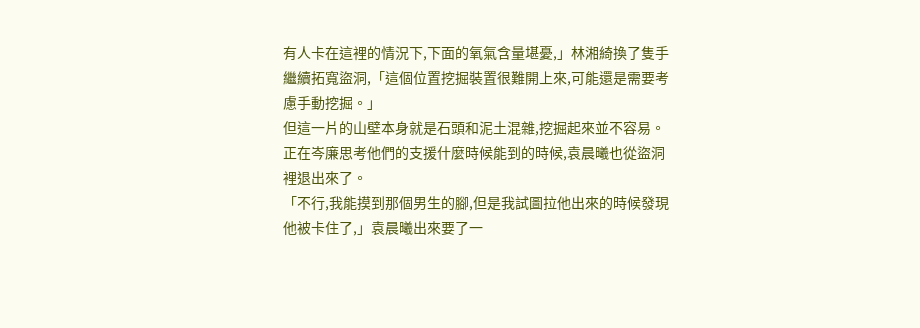有人卡在這裡的情況下,下面的氧氣含量堪憂,」林湘綺換了隻手繼續拓寬盜洞,「這個位置挖掘裝置很難開上來,可能還是需要考慮手動挖掘。」
但這一片的山壁本身就是石頭和泥土混雜,挖掘起來並不容易。
正在岑廉思考他們的支援什麼時候能到的時候,袁晨曦也從盜洞裡退出來了。
「不行,我能摸到那個男生的腳,但是我試圖拉他出來的時候發現他被卡住了,」袁晨曦出來要了一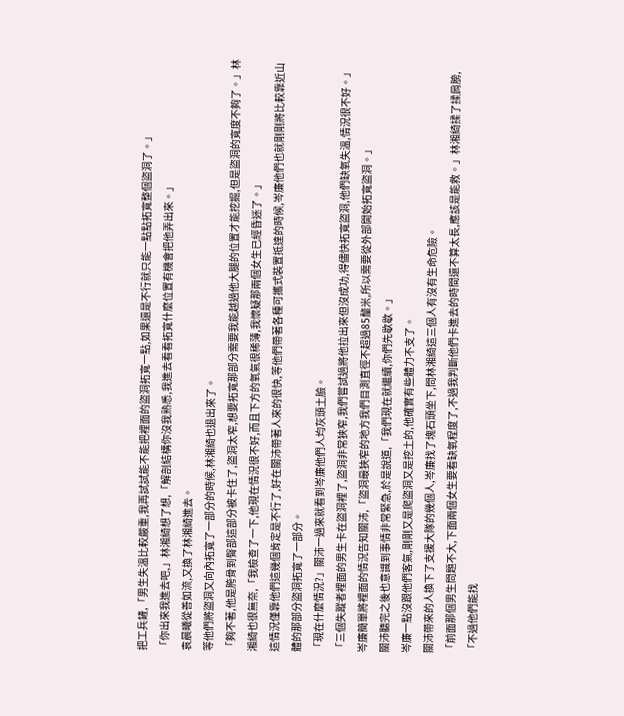把工兵鏟,「男生失溫比較嚴重,我再試試能不能把裡面的盜洞拓寬一點,如果還是不行就只能一點點拓寬整個盜洞了。」
「你出來我進去吧,」林湘綺想了想,「解剖結構你沒我熟悉,我進去看看拓寬什麼位置有機會把他弄出來。」
袁晨曦從善如流,又換了林湘綺進去。
等他們將盜洞又向內拓寬了一部分的時候,林湘綺也退出來了。
「夠不著,他是胯骨到臀部這部分被卡住了,盜洞太窄,想要拓寬那部分需要我能越過他大腿的位置才能挖掘,但是盜洞的寬度不夠了。」林湘綺也很無奈,「我檢查了一下,他現在情況很不好,而且下方的氧氣很稀薄,我懷疑那兩個女生已經昏迷了。」
這情況僅靠他們這幾個肯定是不行了,好在關沛帶著人來的很快,等他們帶著各種可攜式裝置抵達的時候,岑廉他們也就剛剛將比較靠近山體的那部分盜洞拓寬了一部分。
「現在什麼情況?」關沛一過來就看到岑廉他們人均灰頭土臉。
「三個失蹤者裡面的男生卡在盜洞裡了,盜洞非常狹窄,我們嘗試過將他拉出來但沒成功,得儘快拓寬盜洞,他們缺氧失溫,情況很不好。」岑廉簡單將裡面的情況告知關沛,「盜洞最狹窄的地方我們目測直徑不超過85釐米,所以需要從外部開始拓寬盜洞。」
關沛聽完之後也意識到事情非常緊急,於是說道,「我們現在就繼續,你們先歇歇。」
岑廉一點沒跟他們客氣,剛剛又是爬盜洞又是挖土的,他確實有些體力不支了。
關沛帶來的人換下了支援大隊的幾個人,岑廉找了塊石頭坐下,問林湘綺這三個人有沒有生命危險。
「前面那個男生問題不大,下面兩個女生要看缺氧程度了,不過我判斷他們卡進去的時間還不算太長,應該是能救。」林湘綺揉了揉肩膀,「不過他們能找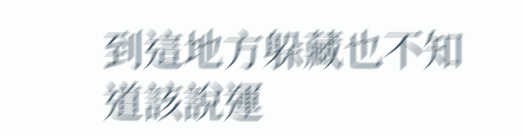到這地方躲藏也不知道該說運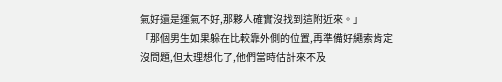氣好還是運氣不好,那夥人確實沒找到這附近來。」
「那個男生如果躲在比較靠外側的位置,再準備好繩索肯定沒問題,但太理想化了,他們當時估計來不及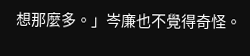想那麼多。」岑廉也不覺得奇怪。